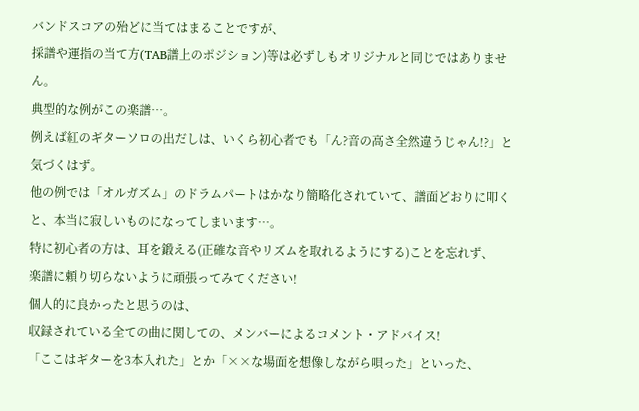バンドスコアの殆どに当てはまることですが、
採譜や運指の当て方(TAB譜上のポジション)等は必ずしもオリジナルと同じではありません。
典型的な例がこの楽譜…。
例えば紅のギターソロの出だしは、いくら初心者でも「ん?音の高さ全然違うじゃん!?」と気づくはず。
他の例では「オルガズム」のドラムパートはかなり簡略化されていて、譜面どおりに叩くと、本当に寂しいものになってしまいます…。
特に初心者の方は、耳を鍛える(正確な音やリズムを取れるようにする)ことを忘れず、
楽譜に頼り切らないように頑張ってみてください!
個人的に良かったと思うのは、
収録されている全ての曲に関しての、メンバーによるコメント・アドバイス!
「ここはギターを3本入れた」とか「××な場面を想像しながら唄った」といった、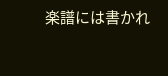楽譜には書かれ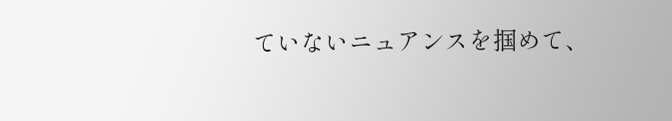ていないニュアンスを掴めて、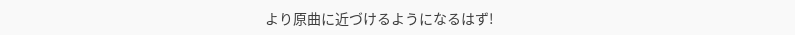より原曲に近づけるようになるはず!